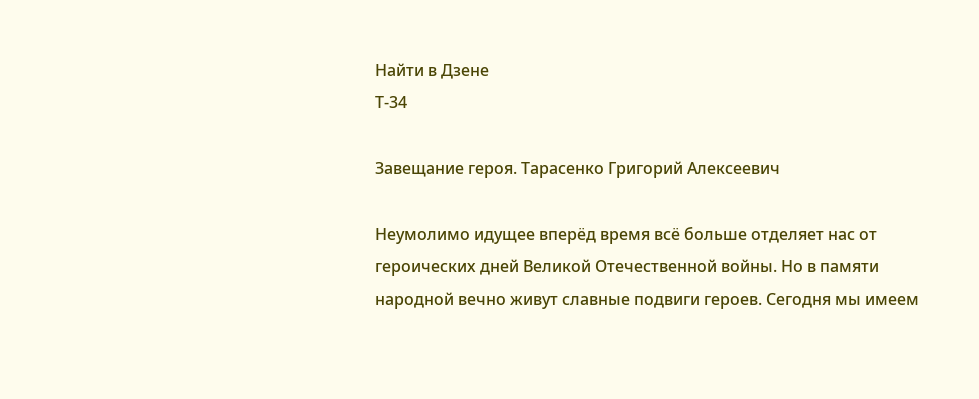Найти в Дзене
Т-34

Завещание героя. Тарасенко Григорий Алексеевич

Неумолимо идущее вперёд время всё больше отделяет нас от героических дней Великой Отечественной войны. Но в памяти народной вечно живут славные подвиги героев. Сегодня мы имеем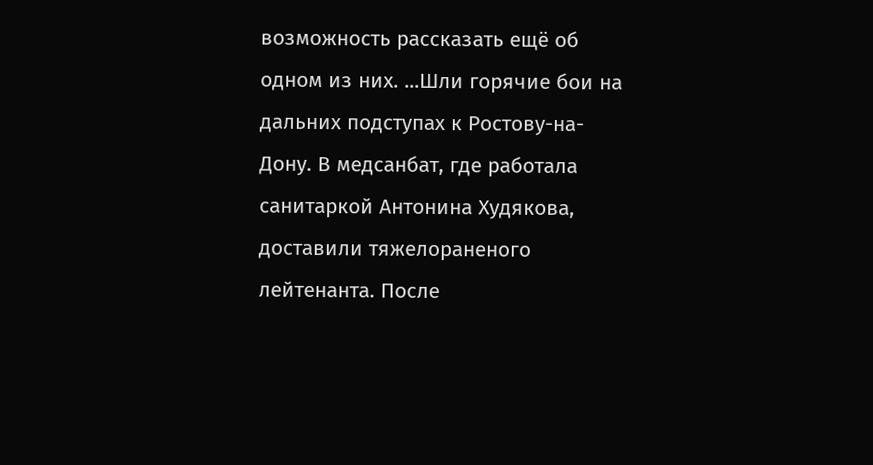возможность рассказать ещё об одном из них. ...Шли горячие бои на дальних подступах к Ростову-на-Дону. В медсанбат, где работала санитаркой Антонина Худякова, доставили тяжелораненого лейтенанта. После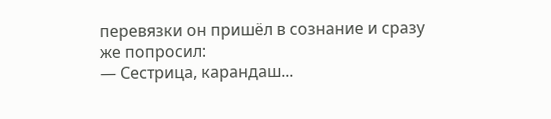перевязки он пришёл в сознание и сразу же попросил:
— Сестрица, карандаш...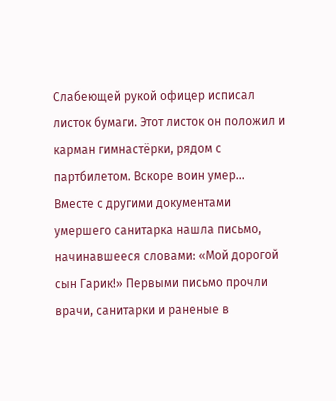Слабеющей рукой офицер исписал листок бумаги. Этот листок он положил и карман гимнастёрки, рядом с партбилетом. Вскоре воин умер...
Вместе с другими документами умершего санитарка нашла письмо, начинавшееся словами: «Мой дорогой сын Гарик!» Первыми письмо прочли врачи, санитарки и раненые в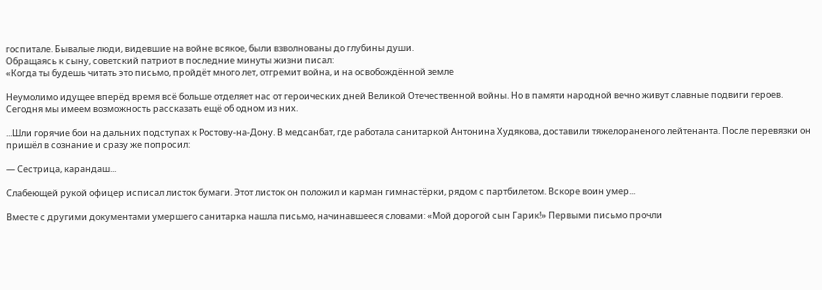госпитале. Бывалые люди, видевшие на войне всякое, были взволнованы до глубины души.
Обращаясь к сыну, советский патриот в последние минуты жизни писал:
«Когда ты будешь читать это письмо, пройдёт много лет, отгремит война, и на освобождённой земле

Неумолимо идущее вперёд время всё больше отделяет нас от героических дней Великой Отечественной войны. Но в памяти народной вечно живут славные подвиги героев. Сегодня мы имеем возможность рассказать ещё об одном из них.

...Шли горячие бои на дальних подступах к Ростову-на-Дону. В медсанбат, где работала санитаркой Антонина Худякова, доставили тяжелораненого лейтенанта. После перевязки он пришёл в сознание и сразу же попросил:

— Сестрица, карандаш...

Слабеющей рукой офицер исписал листок бумаги. Этот листок он положил и карман гимнастёрки, рядом с партбилетом. Вскоре воин умер...

Вместе с другими документами умершего санитарка нашла письмо, начинавшееся словами: «Мой дорогой сын Гарик!» Первыми письмо прочли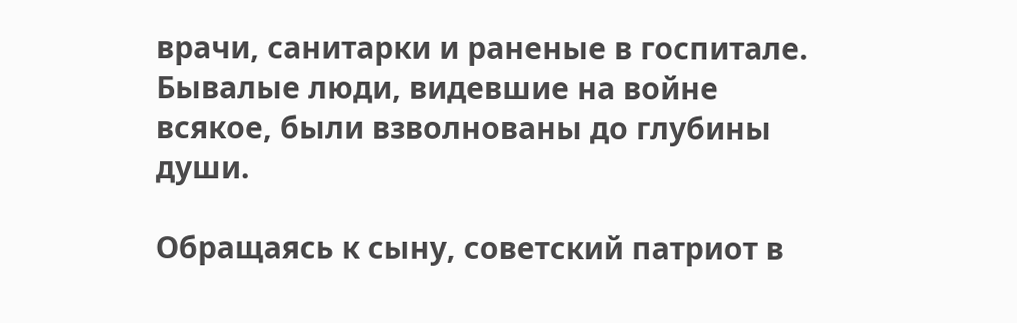врачи, санитарки и раненые в госпитале. Бывалые люди, видевшие на войне всякое, были взволнованы до глубины души.

Обращаясь к сыну, советский патриот в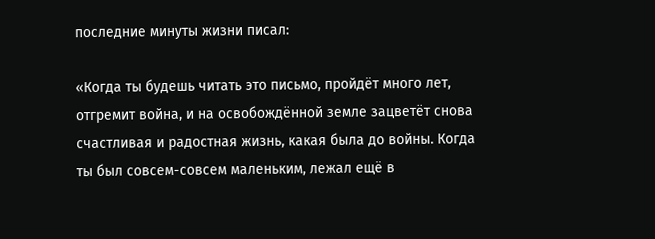последние минуты жизни писал:

«Когда ты будешь читать это письмо, пройдёт много лет, отгремит война, и на освобождённой земле зацветёт снова счастливая и радостная жизнь, какая была до войны. Когда ты был совсем-совсем маленьким, лежал ещё в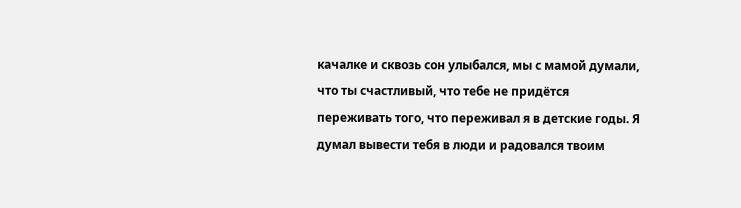качалке и сквозь сон улыбался, мы с мамой думали, что ты счастливый, что тебе не придётся переживать того, что переживал я в детские годы. Я думал вывести тебя в люди и радовался твоим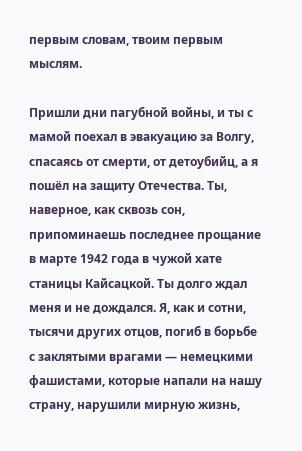первым словам, твоим первым мыслям.

Пришли дни пагубной войны, и ты с мамой поехал в эвакуацию за Волгу, спасаясь от смерти, от детоубийц, а я пошёл на защиту Отечества. Ты, наверное, как сквозь сон, припоминаешь последнее прощание в марте 1942 года в чужой хате станицы Кайсацкой. Ты долго ждал меня и не дождался. Я, как и сотни, тысячи других отцов, погиб в борьбе с заклятыми врагами — немецкими фашистами, которые напали на нашу страну, нарушили мирную жизнь,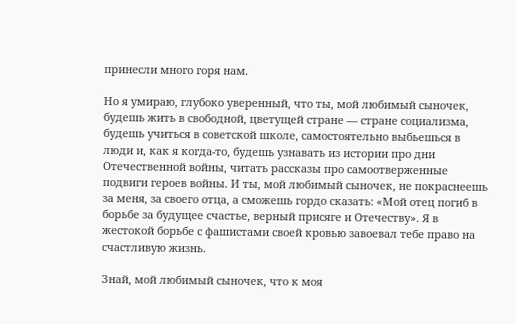принесли много горя нам.

Но я умираю, глубоко уверенный, что ты, мой любимый сыночек, будешь жить в свободной, цветущей стране — стране социализма, будешь учиться в советской школе, самостоятельно выбьешься в люди и, как я когда-то, будешь узнавать из истории про дни Отечественной войны, читать рассказы про самоотверженные подвиги героев войны. И ты, мой любимый сыночек, не покраснеешь за меня, за своего отца, а сможешь гордо сказать: «Мой отец погиб в борьбе за будущее счастье, верный присяге и Отечеству». Я в жестокой борьбе с фашистами своей кровью завоевал тебе право на счастливую жизнь.

Знай, мой любимый сыночек, что к моя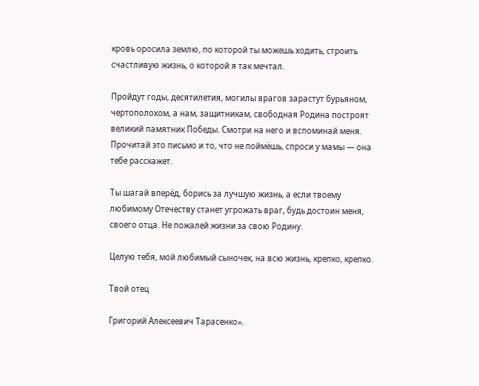кровь оросила землю, по которой ты можешь ходить, строить счастливую жизнь, о которой я так мечтал.

Пройдут годы, десятилетия, могилы врагов зарастут бурьяном, чертополохом, а нам, защитникам, свободная Родина построят великий памятник Победы. Смотри на него и вспоминай меня. Прочитай это письмо и то, что не поймёшь, спроси у мамы — она тебе расскажет.

Ты шагай вперёд, борись за лучшую жизнь, а если твоему любимому Отечеству станет угрожать враг, будь достоин меня, своего отца. Не пожалей жизни за свою Родину.

Целую тебя, мой любимый сыночек, на всю жизнь, крепко, крепко.

Твой отец

Григорий Алексеевич Тарасенко».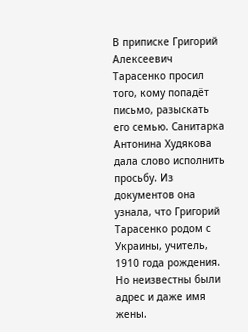В приписке Григорий Алексеевич Тарасенко просил того, кому попадёт письмо, разыскать его семью. Санитарка Антонина Худякова дала слово исполнить просьбу. Из документов она узнала, что Григорий Тарасенко родом с Украины, учитель, 1910 года рождения. Но неизвестны были адрес и даже имя жены.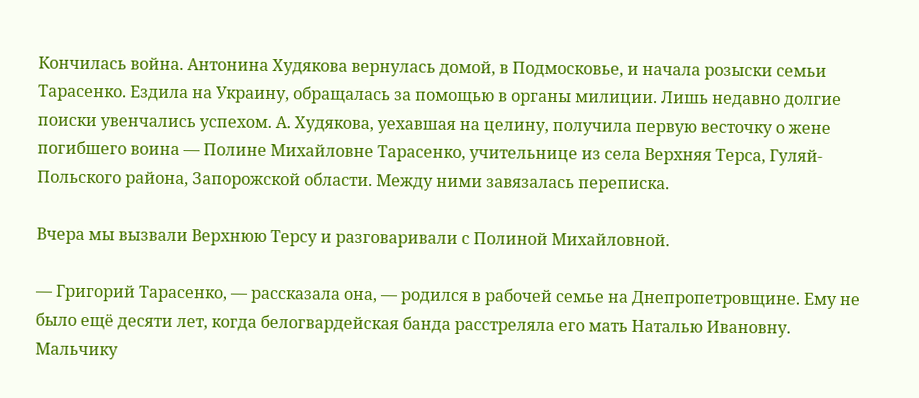Кончилась война. Антонина Худякова вернулась домой, в Подмосковье, и начала розыски семьи Тарасенко. Ездила на Украину, обращалась за помощью в органы милиции. Лишь недавно долгие поиски увенчались успехом. А. Худякова, уехавшая на целину, получила первую весточку о жене погибшего воина — Полине Михайловне Тарасенко, учительнице из села Верхняя Терса, Гуляй-Польского района, Запорожской области. Между ними завязалась переписка.

Вчера мы вызвали Верхнюю Терсу и разговаривали с Полиной Михайловной.

— Григорий Тарасенко, — рассказала она, — родился в рабочей семье на Днепропетровщине. Ему не было ещё десяти лет, когда белогвардейская банда расстреляла его мать Наталью Ивановну. Мальчику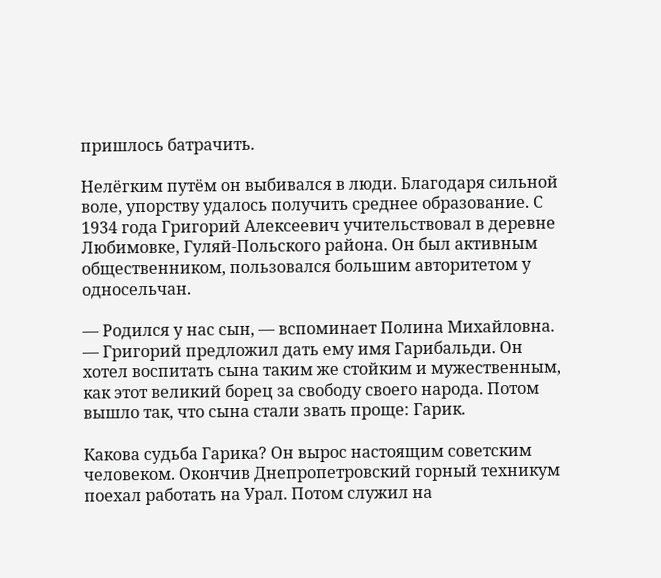пришлось батрачить.

Нелёгким путём он выбивался в люди. Благодаря сильной воле, упорству удалось получить среднее образование. С 1934 года Григорий Алексеевич учительствовал в деревне Любимовке, Гуляй-Польского района. Он был активным общественником, пользовался большим авторитетом у односельчан.

— Родился у нас сын, — вспоминает Полина Михайловна. — Григорий предложил дать ему имя Гарибальди. Он хотел воспитать сына таким же стойким и мужественным, как этот великий борец за свободу своего народа. Потом вышло так, что сына стали звать проще: Гарик.

Какова судьба Гарика? Он вырос настоящим советским человеком. Окончив Днепропетровский горный техникум поехал работать на Урал. Потом служил на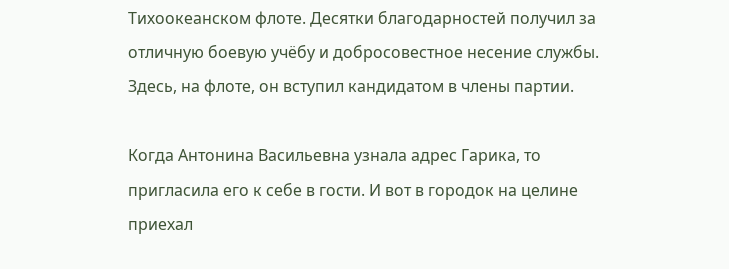Тихоокеанском флоте. Десятки благодарностей получил за отличную боевую учёбу и добросовестное несение службы. Здесь, на флоте, он вступил кандидатом в члены партии.

Когда Антонина Васильевна узнала адрес Гарика, то пригласила его к себе в гости. И вот в городок на целине приехал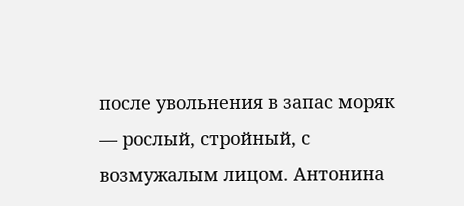после увольнения в запас моряк — рослый, стройный, с возмужалым лицом. Антонина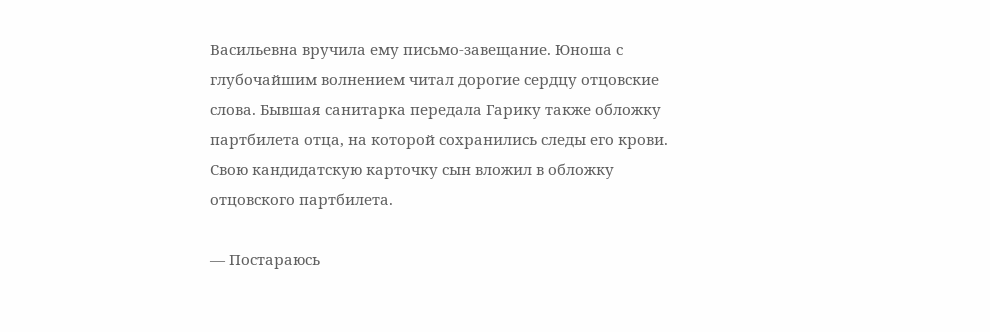Васильевна вручила ему письмо-завещание. Юноша с глубочайшим волнением читал дорогие сердцу отцовские слова. Бывшая санитарка передала Гарику также обложку партбилета отца, на которой сохранились следы его крови. Свою кандидатскую карточку сын вложил в обложку отцовского партбилета.

— Постараюсь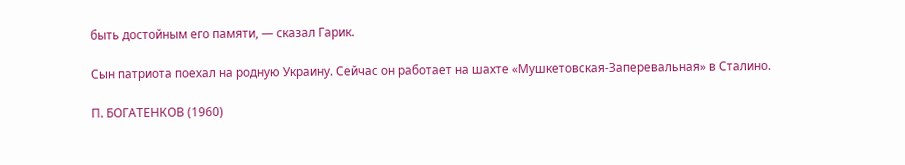быть достойным его памяти, — сказал Гарик.

Сын патриота поехал на родную Украину. Сейчас он работает на шахте «Мушкетовская-Заперевальная» в Сталино.

П. БОГАТЕНКОВ (1960)